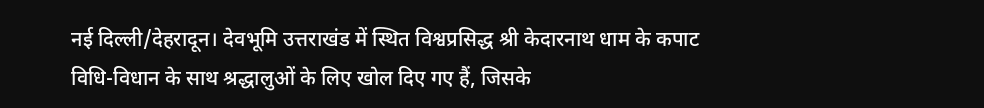नई दिल्ली/देहरादून। देवभूमि उत्तराखंड में स्थित विश्वप्रसिद्ध श्री केदारनाथ धाम के कपाट विधि-विधान के साथ श्रद्धालुओं के लिए खोल दिए गए हैं, जिसके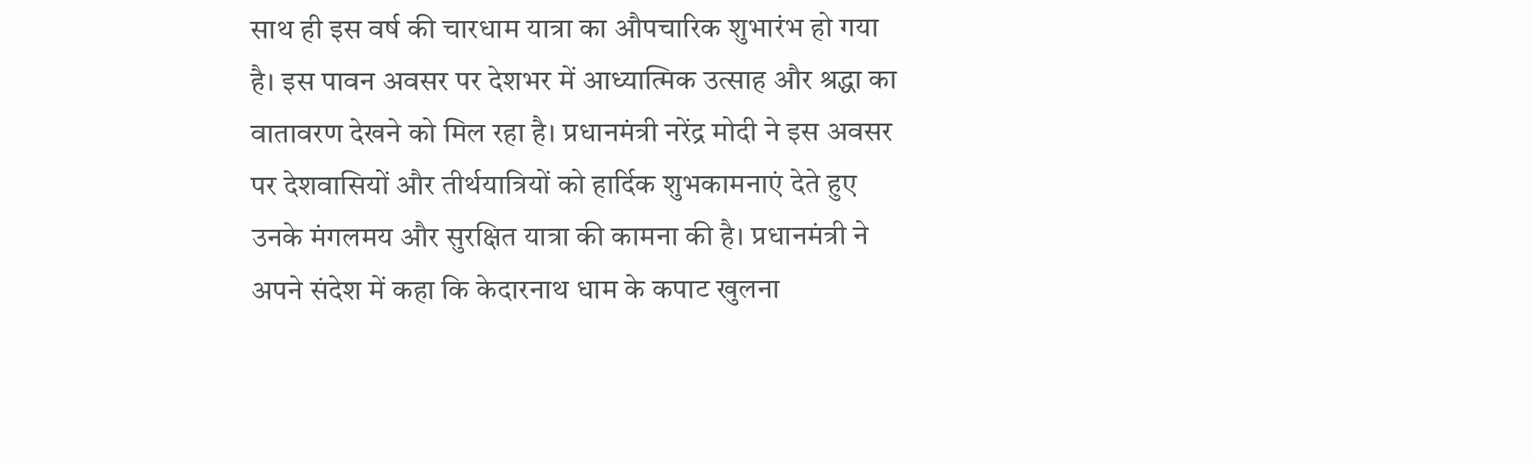साथ ही इस वर्ष की चारधाम यात्रा का औपचारिक शुभारंभ हो गया है। इस पावन अवसर पर देशभर में आध्यात्मिक उत्साह और श्रद्धा का वातावरण देखने को मिल रहा है। प्रधानमंत्री नरेंद्र मोदी ने इस अवसर पर देशवासियों और तीर्थयात्रियों को हार्दिक शुभकामनाएं देते हुए उनके मंगलमय और सुरक्षित यात्रा की कामना की है। प्रधानमंत्री ने अपने संदेश में कहा कि केदारनाथ धाम के कपाट खुलना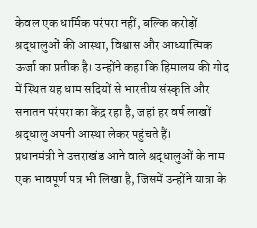केवल एक धार्मिक परंपरा नहीं, बल्कि करोड़ों श्रद्धालुओं की आस्था, विश्वास और आध्यात्मिक ऊर्जा का प्रतीक है। उन्होंने कहा कि हिमालय की गोद में स्थित यह धाम सदियों से भारतीय संस्कृति और सनातन परंपरा का केंद्र रहा है, जहां हर वर्ष लाखों श्रद्धालु अपनी आस्था लेकर पहुंचते हैं।
प्रधानमंत्री ने उत्तराखंड आने वाले श्रद्धालुओं के नाम एक भावपूर्ण पत्र भी लिखा है, जिसमें उन्होंने यात्रा के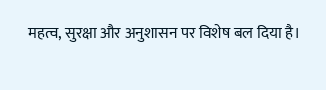महत्व, सुरक्षा और अनुशासन पर विशेष बल दिया है।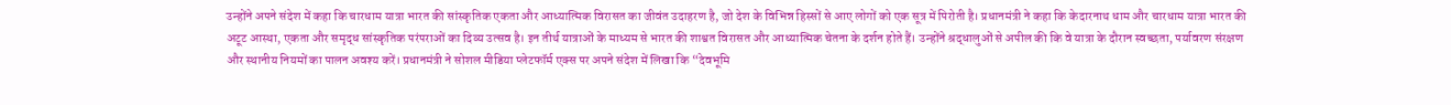उन्होंने अपने संदेश में कहा कि चारधाम यात्रा भारत की सांस्कृतिक एकता और आध्यात्मिक विरासत का जीवंत उदाहरण है, जो देश के विभिन्न हिस्सों से आए लोगों को एक सूत्र में पिरोती है। प्रधानमंत्री ने कहा कि केदारनाथ धाम और चारधाम यात्रा भारत की अटूट आस्था, एकता और समृद्ध सांस्कृतिक परंपराओं का दिव्य उत्सव है। इन तीर्थ यात्राओं के माध्यम से भारत की शाश्वत विरासत और आध्यात्मिक चेतना के दर्शन होते हैं। उन्होंने श्रद्धालुओं से अपील की कि वे यात्रा के दौरान स्वच्छता, पर्यावरण संरक्षण और स्थानीय नियमों का पालन अवश्य करें। प्रधानमंत्री ने सोशल मीडिया प्लेटफॉर्म एक्स पर अपने संदेश में लिखा कि “देवभूमि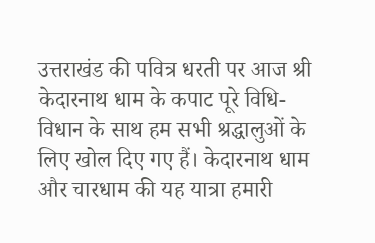उत्तराखंड की पवित्र धरती पर आज श्री केदारनाथ धाम के कपाट पूरे विधि-विधान के साथ हम सभी श्रद्धालुओं के लिए खोल दिए गए हैं। केदारनाथ धाम और चारधाम की यह यात्रा हमारी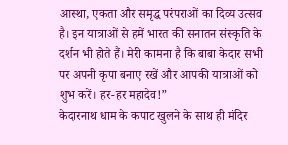आस्था, एकता और समृद्ध परंपराओं का दिव्य उत्सव है। इन यात्राओं से हमें भारत की सनातन संस्कृति के दर्शन भी होते हैं। मेरी कामना है कि बाबा केदार सभी पर अपनी कृपा बनाए रखें और आपकी यात्राओं को शुभ करें। हर-हर महादेव!”
केदारनाथ धाम के कपाट खुलने के साथ ही मंदिर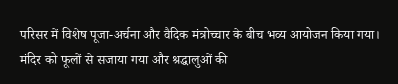परिसर में विशेष पूजा-अर्चना और वैदिक मंत्रोच्चार के बीच भव्य आयोजन किया गया। मंदिर को फूलों से सजाया गया और श्रद्धालुओं की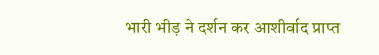भारी भीड़ ने दर्शन कर आशीर्वाद प्राप्त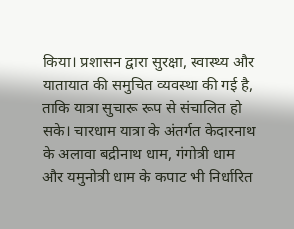किया। प्रशासन द्वारा सुरक्षा, स्वास्थ्य और यातायात की समुचित व्यवस्था की गई है, ताकि यात्रा सुचारू रूप से संचालित हो सके। चारधाम यात्रा के अंतर्गत केदारनाथ के अलावा बद्रीनाथ धाम, गंगोत्री धाम और यमुनोत्री धाम के कपाट भी निर्धारित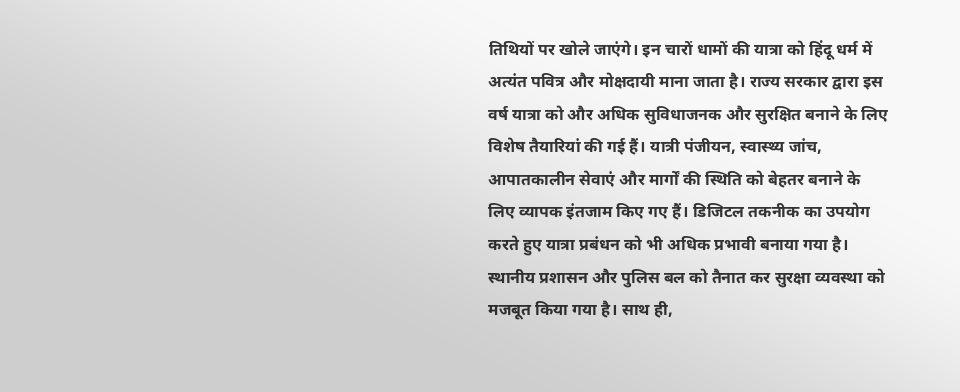तिथियों पर खोले जाएंगे। इन चारों धामों की यात्रा को हिंदू धर्म में अत्यंत पवित्र और मोक्षदायी माना जाता है। राज्य सरकार द्वारा इस वर्ष यात्रा को और अधिक सुविधाजनक और सुरक्षित बनाने के लिए विशेष तैयारियां की गई हैं। यात्री पंजीयन, स्वास्थ्य जांच, आपातकालीन सेवाएं और मार्गों की स्थिति को बेहतर बनाने के लिए व्यापक इंतजाम किए गए हैं। डिजिटल तकनीक का उपयोग करते हुए यात्रा प्रबंधन को भी अधिक प्रभावी बनाया गया है।
स्थानीय प्रशासन और पुलिस बल को तैनात कर सुरक्षा व्यवस्था को मजबूत किया गया है। साथ ही,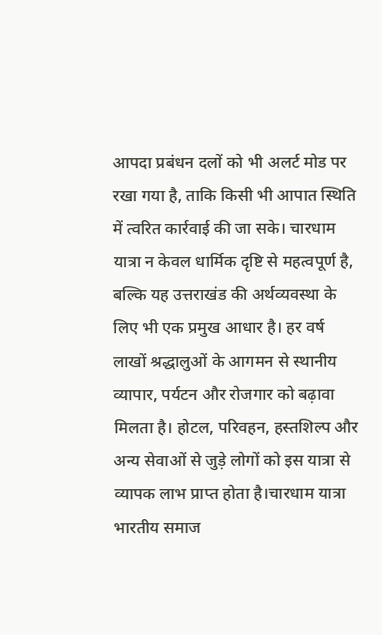आपदा प्रबंधन दलों को भी अलर्ट मोड पर रखा गया है, ताकि किसी भी आपात स्थिति में त्वरित कार्रवाई की जा सके। चारधाम यात्रा न केवल धार्मिक दृष्टि से महत्वपूर्ण है, बल्कि यह उत्तराखंड की अर्थव्यवस्था के लिए भी एक प्रमुख आधार है। हर वर्ष लाखों श्रद्धालुओं के आगमन से स्थानीय व्यापार, पर्यटन और रोजगार को बढ़ावा मिलता है। होटल, परिवहन, हस्तशिल्प और अन्य सेवाओं से जुड़े लोगों को इस यात्रा से व्यापक लाभ प्राप्त होता है।चारधाम यात्रा भारतीय समाज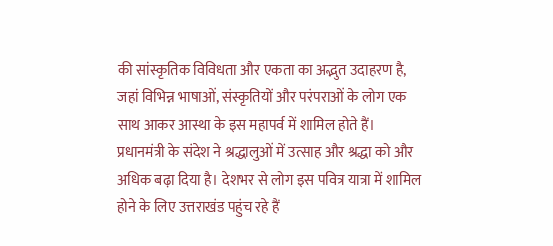की सांस्कृतिक विविधता और एकता का अद्भुत उदाहरण है, जहां विभिन्न भाषाओं, संस्कृतियों और परंपराओं के लोग एक साथ आकर आस्था के इस महापर्व में शामिल होते हैं।
प्रधानमंत्री के संदेश ने श्रद्धालुओं में उत्साह और श्रद्धा को और अधिक बढ़ा दिया है। देशभर से लोग इस पवित्र यात्रा में शामिल होने के लिए उत्तराखंड पहुंच रहे हैं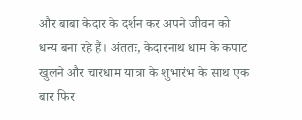और बाबा केदार के दर्शन कर अपने जीवन को धन्य बना रहे हैं। अंततः, केदारनाथ धाम के कपाट खुलने और चारधाम यात्रा के शुभारंभ के साथ एक बार फिर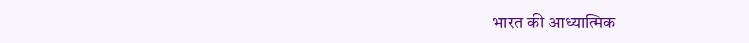भारत की आध्यात्मिक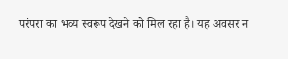परंपरा का भव्य स्वरूप देखने को मिल रहा है। यह अवसर न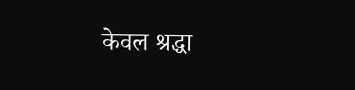केवल श्रद्धा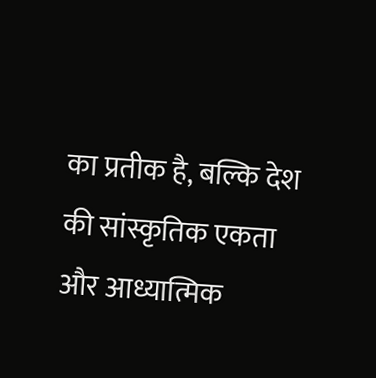का प्रतीक है, बल्कि देश की सांस्कृतिक एकता और आध्यात्मिक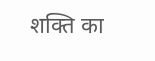शक्ति का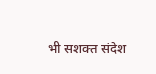भी सशक्त संदेश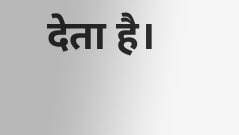देता है।